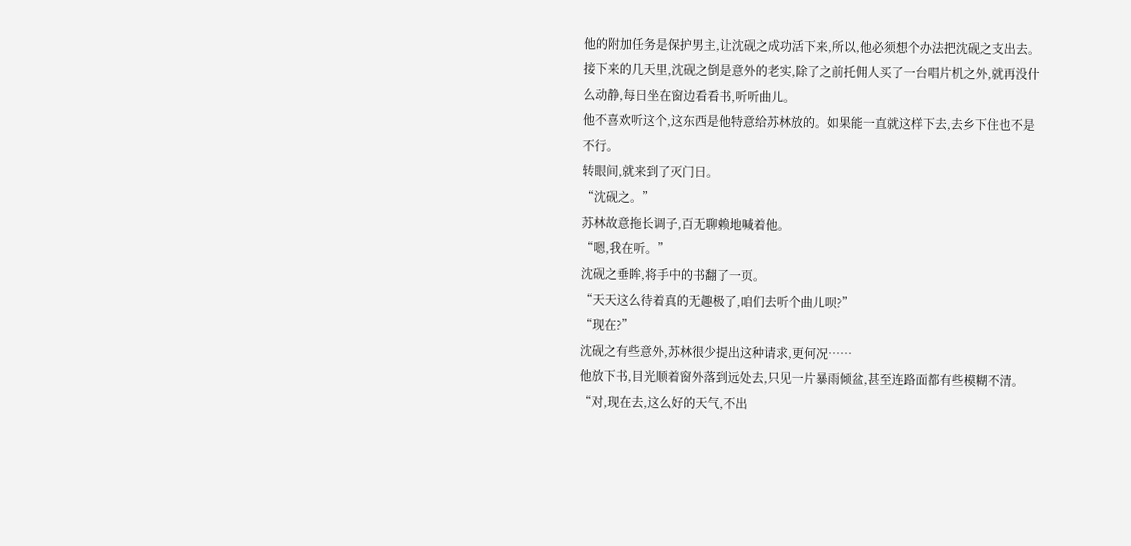他的附加任务是保护男主,让沈砚之成功活下来,所以,他必须想个办法把沈砚之支出去。
接下来的几天里,沈砚之倒是意外的老实,除了之前托佣人买了一台唱片机之外,就再没什么动静,每日坐在窗边看看书,听听曲儿。
他不喜欢听这个,这东西是他特意给苏林放的。如果能一直就这样下去,去乡下住也不是不行。
转眼间,就来到了灭门日。
“沈砚之。”
苏林故意拖长调子,百无聊赖地喊着他。
“嗯,我在听。”
沈砚之垂眸,将手中的书翻了一页。
“天天这么待着真的无趣极了,咱们去听个曲儿呗?”
“现在?”
沈砚之有些意外,苏林很少提出这种请求,更何况……
他放下书,目光顺着窗外落到远处去,只见一片暴雨倾盆,甚至连路面都有些模糊不清。
“对,现在去,这么好的天气,不出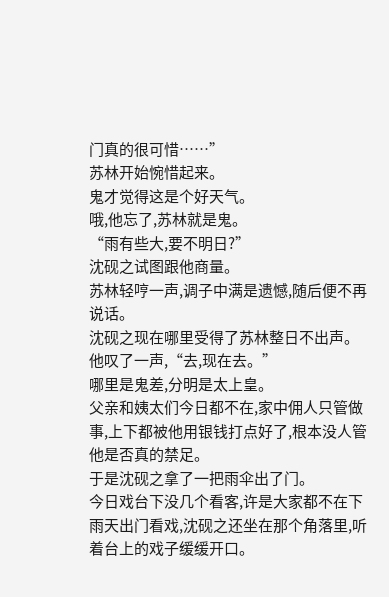门真的很可惜……”
苏林开始惋惜起来。
鬼才觉得这是个好天气。
哦,他忘了,苏林就是鬼。
“雨有些大,要不明日?”
沈砚之试图跟他商量。
苏林轻哼一声,调子中满是遗憾,随后便不再说话。
沈砚之现在哪里受得了苏林整日不出声。
他叹了一声,“去,现在去。”
哪里是鬼差,分明是太上皇。
父亲和姨太们今日都不在,家中佣人只管做事,上下都被他用银钱打点好了,根本没人管他是否真的禁足。
于是沈砚之拿了一把雨伞出了门。
今日戏台下没几个看客,许是大家都不在下雨天出门看戏,沈砚之还坐在那个角落里,听着台上的戏子缓缓开口。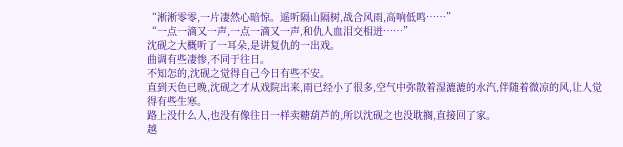“淅淅零零,一片凄然心暗惊。遥听隔山隔树,战合风雨,高响低鸣……”
“一点一滴又一声,一点一滴又一声,和仇人血泪交相迸……”
沈砚之大概听了一耳朵,是讲复仇的一出戏。
曲调有些凄惨,不同于往日。
不知怎的,沈砚之觉得自己今日有些不安。
直到天色已晚,沈砚之才从戏院出来,雨已经小了很多,空气中弥散着湿漉漉的水汽,伴随着微凉的风,让人觉得有些生寒。
路上没什么人,也没有像往日一样卖糖葫芦的,所以沈砚之也没耽搁,直接回了家。
越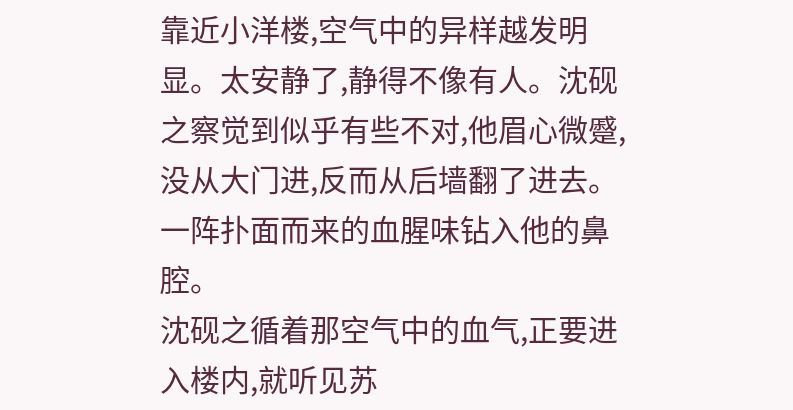靠近小洋楼,空气中的异样越发明显。太安静了,静得不像有人。沈砚之察觉到似乎有些不对,他眉心微蹙,没从大门进,反而从后墙翻了进去。
一阵扑面而来的血腥味钻入他的鼻腔。
沈砚之循着那空气中的血气,正要进入楼内,就听见苏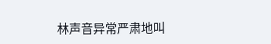林声音异常严肃地叫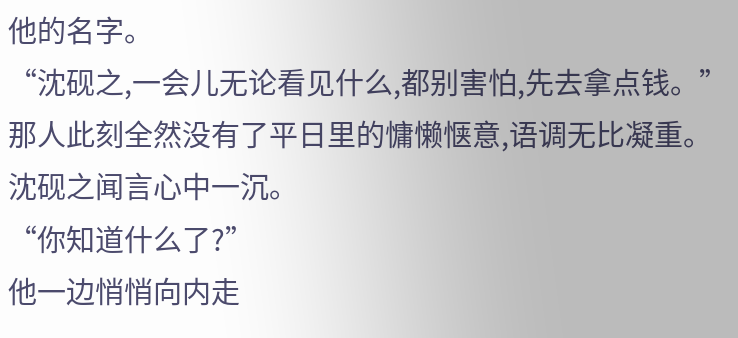他的名字。
“沈砚之,一会儿无论看见什么,都别害怕,先去拿点钱。”
那人此刻全然没有了平日里的慵懒惬意,语调无比凝重。
沈砚之闻言心中一沉。
“你知道什么了?”
他一边悄悄向内走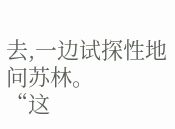去,一边试探性地问苏林。
“这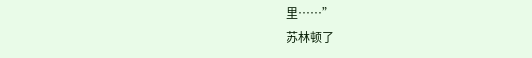里……”
苏林顿了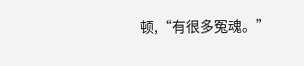顿,“有很多冤魂。”